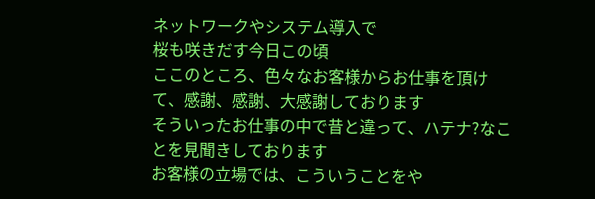ネットワークやシステム導入で
桜も咲きだす今日この頃
ここのところ、色々なお客様からお仕事を頂けて、感謝、感謝、大感謝しております
そういったお仕事の中で昔と違って、ハテナ?なことを見聞きしております
お客様の立場では、こういうことをや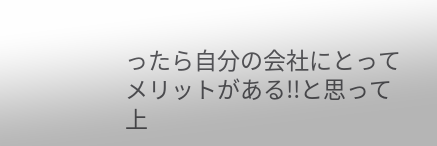ったら自分の会社にとってメリットがある!!と思って
上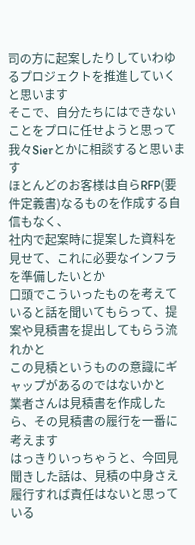司の方に起案したりしていわゆるプロジェクトを推進していくと思います
そこで、自分たちにはできないことをプロに任せようと思って
我々Sierとかに相談すると思います
ほとんどのお客様は自らRFP(要件定義書)なるものを作成する自信もなく、
社内で起案時に提案した資料を見せて、これに必要なインフラを準備したいとか
口頭でこういったものを考えていると話を聞いてもらって、提案や見積書を提出してもらう流れかと
この見積というものの意識にギャップがあるのではないかと
業者さんは見積書を作成したら、その見積書の履行を一番に考えます
はっきりいっちゃうと、今回見聞きした話は、見積の中身さえ履行すれば責任はないと思っている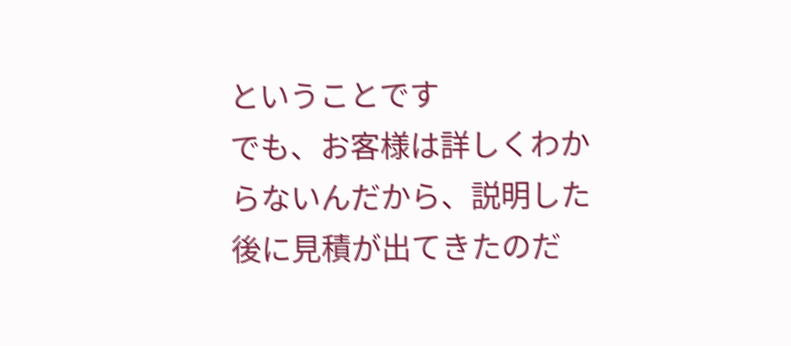ということです
でも、お客様は詳しくわからないんだから、説明した後に見積が出てきたのだ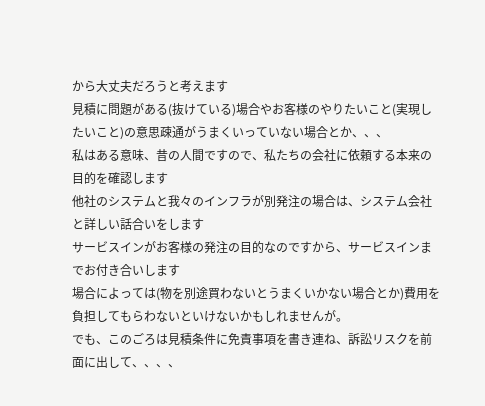から大丈夫だろうと考えます
見積に問題がある(抜けている)場合やお客様のやりたいこと(実現したいこと)の意思疎通がうまくいっていない場合とか、、、
私はある意味、昔の人間ですので、私たちの会社に依頼する本来の目的を確認します
他社のシステムと我々のインフラが別発注の場合は、システム会社と詳しい話合いをします
サービスインがお客様の発注の目的なのですから、サービスインまでお付き合いします
場合によっては(物を別途買わないとうまくいかない場合とか)費用を負担してもらわないといけないかもしれませんが。
でも、このごろは見積条件に免責事項を書き連ね、訴訟リスクを前面に出して、、、、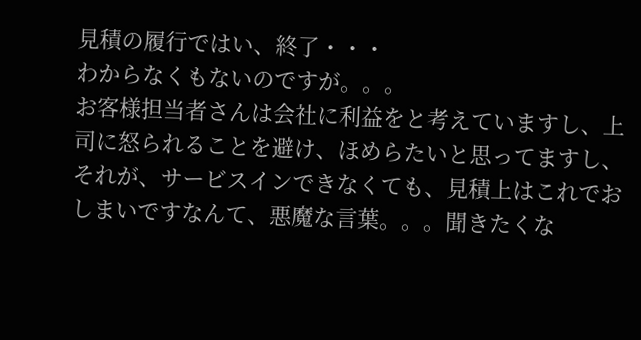見積の履行ではい、終了・・・
わからなくもないのですが。。。
お客様担当者さんは会社に利益をと考えていますし、上司に怒られることを避け、ほめらたいと思ってますし、
それが、サービスインできなくても、見積上はこれでおしまいですなんて、悪魔な言葉。。。聞きたくな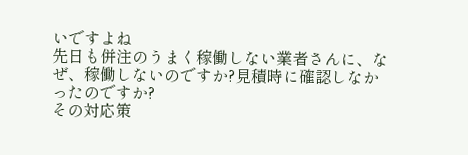いですよね
先日も併注のうまく稼働しない業者さんに、なぜ、稼働しないのですか?見積時に確認しなかったのですか?
その対応策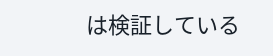は検証している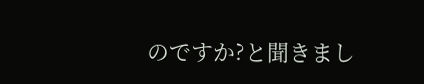のですか?と聞きまし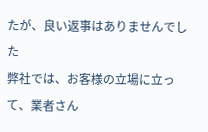たが、良い返事はありませんでした
弊社では、お客様の立場に立って、業者さん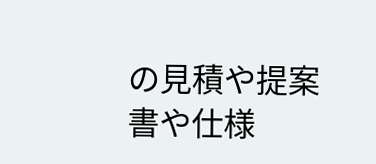の見積や提案書や仕様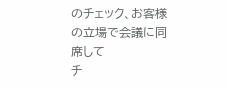のチェック、お客様の立場で会議に同席して
チ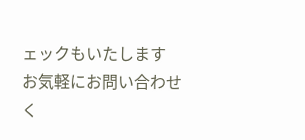ェックもいたします
お気軽にお問い合わせく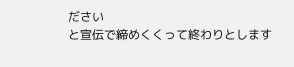ださい
と宣伝で締めくくって終わりとします